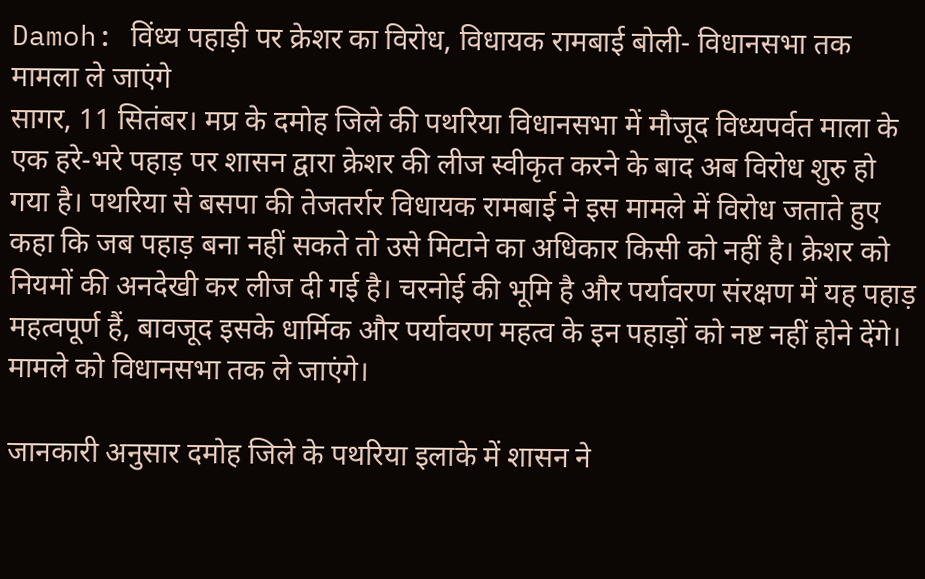Damoh: विंध्य पहाड़ी पर क्रेशर का विरोध, विधायक रामबाई बोली- विधानसभा तक मामला ले जाएंगे
सागर, 11 सितंबर। मप्र के दमोह जिले की पथरिया विधानसभा में मौजूद विध्यपर्वत माला के एक हरे-भरे पहाड़ पर शासन द्वारा क्रेशर की लीज स्वीकृत करने के बाद अब विरोध शुरु हो गया है। पथरिया से बसपा की तेजतर्रार विधायक रामबाई ने इस मामले में विरोध जताते हुए कहा कि जब पहाड़ बना नहीं सकते तो उसे मिटाने का अधिकार किसी को नहीं है। क्रेशर को नियमों की अनदेखी कर लीज दी गई है। चरनोई की भूमि है और पर्यावरण संरक्षण में यह पहाड़ महत्वपूर्ण हैं, बावजूद इसके धार्मिक और पर्यावरण महत्व के इन पहाड़ों को नष्ट नहीं होने देंगे। मामले को विधानसभा तक ले जाएंगे।

जानकारी अनुसार दमोह जिले के पथरिया इलाके में शासन ने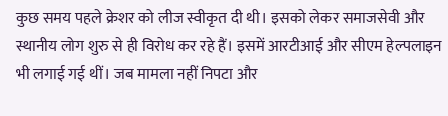कुछ समय पहले क्रेशर को लीज स्वीकृत दी थी। इसको लेकर समाजसेवी और स्थानीय लोग शुरु से ही विरोध कर रहे हैं। इसमें आरटीआई और सीएम हेल्पलाइन भी लगाई गई थीं। जब मामला नहीं निपटा और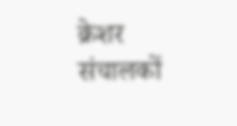क्रेशर संचालकों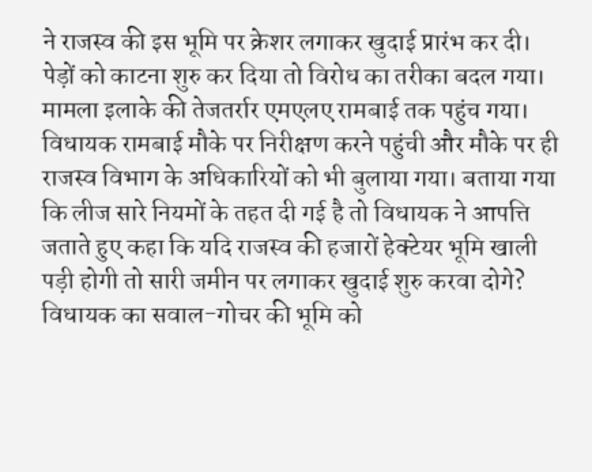ने राजस्व की इस भूमि पर क्रेशर लगाकर खुदाई प्रारंभ कर दी। पेड़ों को काटना शुरु कर दिया तो विरोध का तरीका बदल गया। मामला इलाके की तेजतर्रार एमएलए रामबाई तक पहुंच गया। विधायक रामबाई मौके पर निरीक्षण करने पहुंची और मौके पर ही राजस्व विभाग के अधिकारियों को भी बुलाया गया। बताया गया कि लीज सारे नियमों के तहत दी गई है तो विधायक ने आपत्ति जताते हुए कहा कि यदि राजस्व की हजारों हेक्टेयर भूमि खाली पड़ी होगी तो सारी जमीन पर लगाकर खुदाई शुरु करवा दोगे?
विधायक का सवाल-गोचर की भूमि को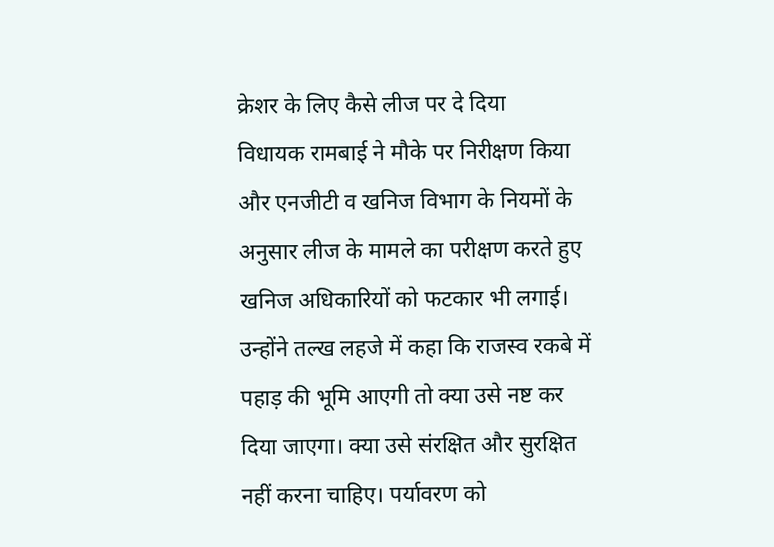क्रेशर के लिए कैसे लीज पर दे दिया
विधायक रामबाई ने मौके पर निरीक्षण किया और एनजीटी व खनिज विभाग के नियमों के अनुसार लीज के मामले का परीक्षण करते हुए खनिज अधिकारियों को फटकार भी लगाई। उन्होंने तल्ख लहजे में कहा कि राजस्व रकबे में पहाड़ की भूमि आएगी तो क्या उसे नष्ट कर दिया जाएगा। क्या उसे संरक्षित और सुरक्षित नहीं करना चाहिए। पर्यावरण को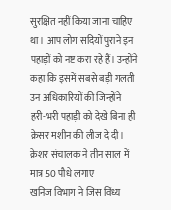सुरक्षित नहीं किया जाना चाहिए था। आप लोग सदियों पुराने इन पहाड़ों को नष्ट करा रहे हैं। उन्होंने कहा कि इसमें सबसे बड़ी गलती उन अधिकारियों की जिन्होंने हरी-भरी पहाड़ी को देखे बिना ही क्रेसर मशीन की लीज दे दी।
क्रेशर संचालक ने तीन साल में मात्र 50 पौधे लगाए
खनिज विभाग ने जिस विंध्य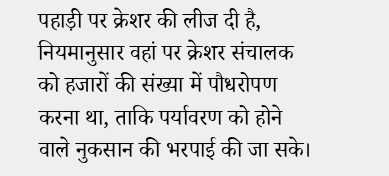पहाड़ी पर क्रेशर की लीज दी है, नियमानुसार वहां पर क्रेशर संचालक को हजारों की संख्या में पौधरोपण करना था, ताकि पर्यावरण को होने वाले नुकसान की भरपाई की जा सके।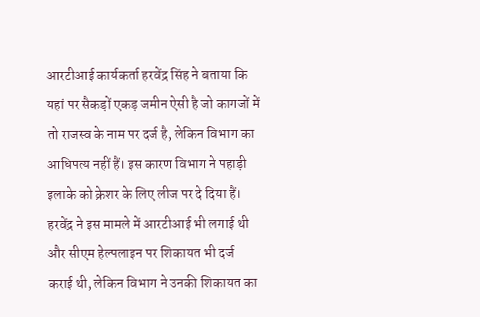आरटीआई कार्यकर्ता हरवेंद्र सिंह ने बताया कि यहां पर सैकड़ों एकड़ जमीन ऐसी है जो कागजों में तो राजस्व के नाम पर दर्ज है, लेकिन विभाग का आधिपत्य नहीं हैं। इस कारण विभाग ने पहाड़ी इलाके को क्रेशर के लिए लीज पर दे दिया हैं। हरवेंद्र ने इस मामले में आरटीआई भी लगाई थी और सीएम हेल्पलाइन पर शिकायत भी दर्ज कराई थी, लेकिन विभाग ने उनकी शिकायत का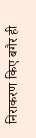निराकरण किए बगैर ही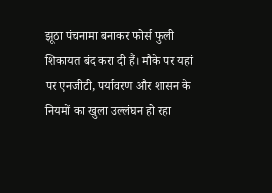झूठा पंचनामा बनाकर फोर्स फुली शिकायत बंद करा दी हैं। मौके पर यहां पर एनजीटी, पर्यावरण और शासन के नियमों का खुला उल्लंघन हो रहा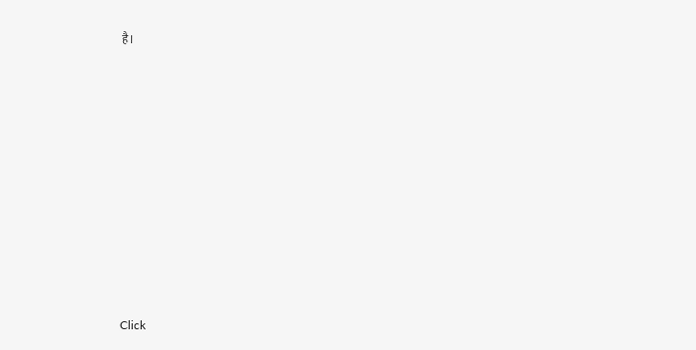है।












Click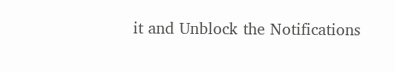it and Unblock the Notifications